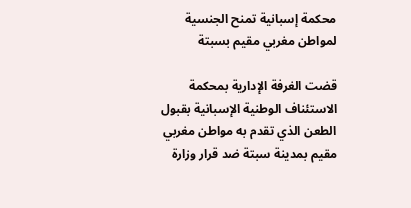محكمة إسبانية تمنح الجنسية لمواطن مغربي مقيم بسبتة

قضت الغرفة الإدارية بمحكمة الاستئناف الوطنية الإسبانية بقبول الطعن الذي تقدم به مواطن مغربي مقيم بمدينة سبتة ضد قرار وزارة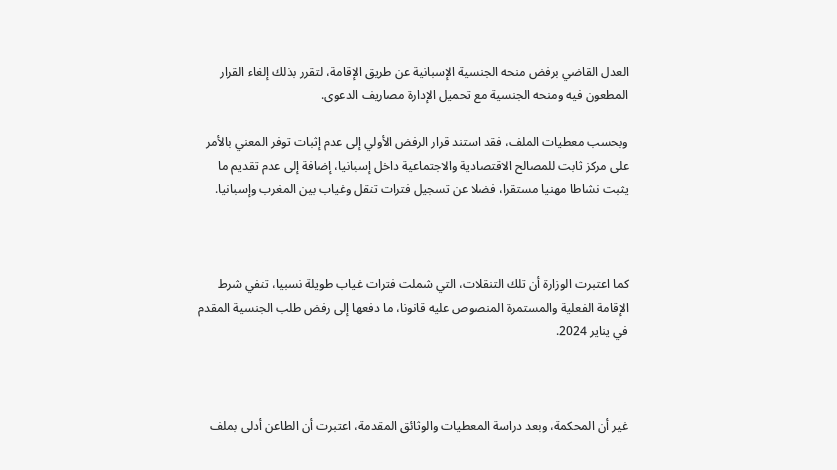العدل القاضي برفض منحه الجنسية الإسبانية عن طريق الإقامة، لتقرر بذلك إلغاء القرار المطعون فيه ومنحه الجنسية مع تحميل الإدارة مصاريف الدعوى.

وبحسب معطيات الملف، فقد استند قرار الرفض الأولي إلى عدم إثبات توفر المعني بالأمر على مركز ثابت للمصالح الاقتصادية والاجتماعية داخل إسبانيا، إضافة إلى عدم تقديم ما يثبت نشاطا مهنيا مستقرا، فضلا عن تسجيل فترات تنقل وغياب بين المغرب وإسبانيا.



كما اعتبرت الوزارة أن تلك التنقلات، التي شملت فترات غياب طويلة نسبيا، تنفي شرط الإقامة الفعلية والمستمرة المنصوص عليه قانونا، ما دفعها إلى رفض طلب الجنسية المقدم في يناير 2024.



غير أن المحكمة، وبعد دراسة المعطيات والوثائق المقدمة، اعتبرت أن الطاعن أدلى بملف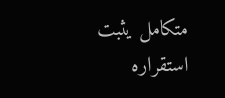متكامل يثبت استقراره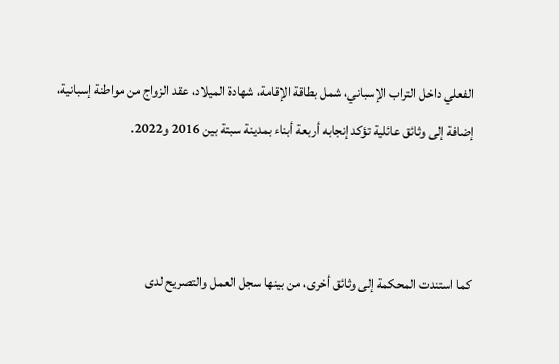الفعلي داخل التراب الإسباني، شمل بطاقة الإقامة، شهادة الميلاد، عقد الزواج من مواطنة إسبانية، إضافة إلى وثائق عائلية تؤكد إنجابه أربعة أبناء بمدينة سبتة بين 2016 و2022.



كما استندت المحكمة إلى وثائق أخرى، من بينها سجل العمل والتصريح لدى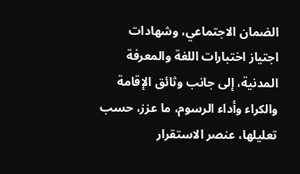الضمان الاجتماعي، وشهادات اجتياز اختبارات اللغة والمعرفة المدنية، إلى جانب وثائق الإقامة والكراء وأداء الرسوم، ما عزز، حسب تعليلها، عنصر الاستقرار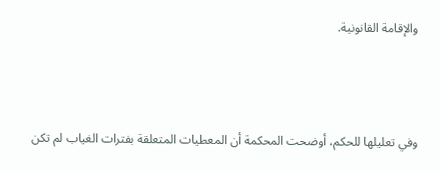والإقامة القانونية.



وفي تعليلها للحكم، أوضحت المحكمة أن المعطيات المتعلقة بفترات الغياب لم تكن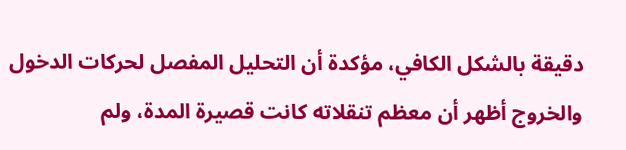دقيقة بالشكل الكافي، مؤكدة أن التحليل المفصل لحركات الدخول والخروج أظهر أن معظم تنقلاته كانت قصيرة المدة، ولم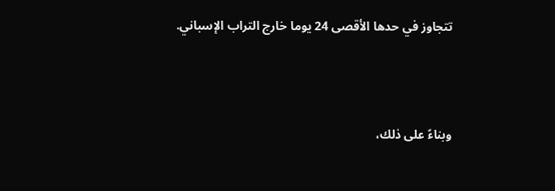تتجاوز في حدها الأقصى 24 يوما خارج التراب الإسباني.



وبناءً على ذلك،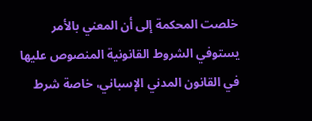خلصت المحكمة إلى أن المعني بالأمر يستوفي الشروط القانونية المنصوص عليها في القانون المدني الإسباني، خاصة شرط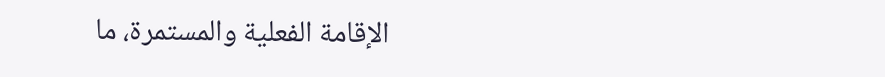الإقامة الفعلية والمستمرة، ما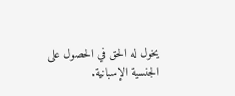يخول له الحق في الحصول على الجنسية الإسبانية.